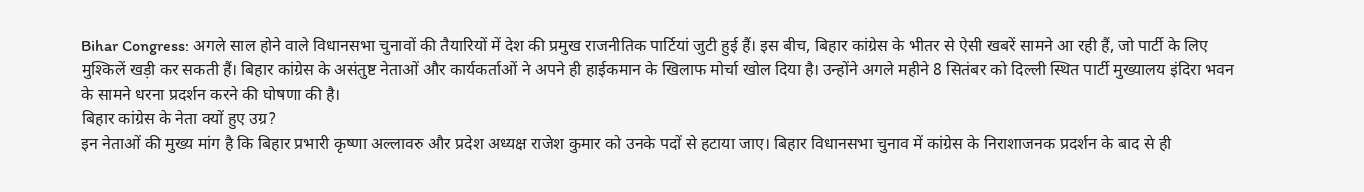Bihar Congress: अगले साल होने वाले विधानसभा चुनावों की तैयारियों में देश की प्रमुख राजनीतिक पार्टियां जुटी हुई हैं। इस बीच, बिहार कांग्रेस के भीतर से ऐसी खबरें सामने आ रही हैं, जो पार्टी के लिए मुश्किलें खड़ी कर सकती हैं। बिहार कांग्रेस के असंतुष्ट नेताओं और कार्यकर्ताओं ने अपने ही हाईकमान के खिलाफ मोर्चा खोल दिया है। उन्होंने अगले महीने 8 सितंबर को दिल्ली स्थित पार्टी मुख्यालय इंदिरा भवन के सामने धरना प्रदर्शन करने की घोषणा की है।
बिहार कांग्रेस के नेता क्यों हुए उग्र?
इन नेताओं की मुख्य मांग है कि बिहार प्रभारी कृष्णा अल्लावरु और प्रदेश अध्यक्ष राजेश कुमार को उनके पदों से हटाया जाए। बिहार विधानसभा चुनाव में कांग्रेस के निराशाजनक प्रदर्शन के बाद से ही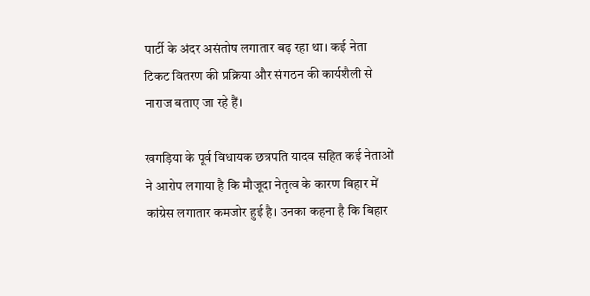पार्टी के अंदर असंतोष लगातार बढ़ रहा था। कई नेता टिकट वितरण की प्रक्रिया और संगठन की कार्यशैली से नाराज बताए जा रहे हैं।

खगड़िया के पूर्व विधायक छत्रपति यादव सहित कई नेताओं ने आरोप लगाया है कि मौजूदा नेतृत्व के कारण बिहार में कांग्रेस लगातार कमजोर हुई है। उनका कहना है कि बिहार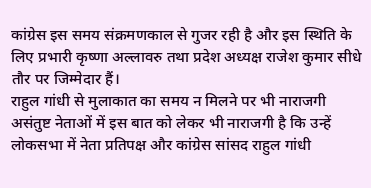कांग्रेस इस समय संक्रमणकाल से गुजर रही है और इस स्थिति के लिए प्रभारी कृष्णा अल्लावरु तथा प्रदेश अध्यक्ष राजेश कुमार सीधे तौर पर जिम्मेदार हैं।
राहुल गांधी से मुलाकात का समय न मिलने पर भी नाराजगी
असंतुष्ट नेताओं में इस बात को लेकर भी नाराजगी है कि उन्हें लोकसभा में नेता प्रतिपक्ष और कांग्रेस सांसद राहुल गांधी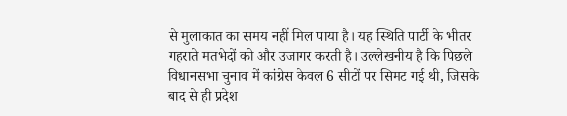से मुलाकात का समय नहीं मिल पाया है। यह स्थिति पार्टी के भीतर गहराते मतभेदों को और उजागर करती है। उल्लेखनीय है कि पिछले विधानसभा चुनाव में कांग्रेस केवल 6 सीटों पर सिमट गई थी, जिसके बाद से ही प्रदेश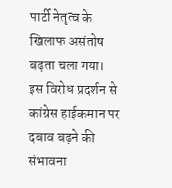पार्टी नेतृत्व के खिलाफ असंतोष बढ़ता चला गया।
इस विरोध प्रदर्शन से कांग्रेस हाईकमान पर दबाव बढ़ने की संभावना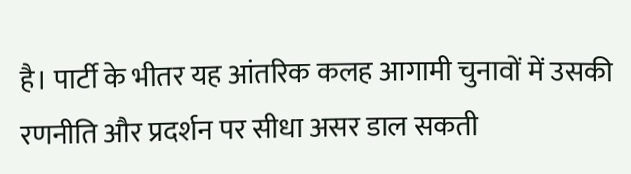है। पार्टी के भीतर यह आंतरिक कलह आगामी चुनावों में उसकी रणनीति और प्रदर्शन पर सीधा असर डाल सकती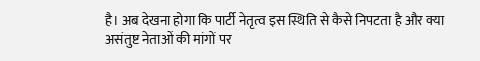है। अब देखना होगा कि पार्टी नेतृत्व इस स्थिति से कैसे निपटता है और क्या असंतुष्ट नेताओं की मांगों पर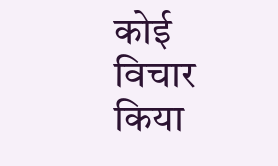कोई विचार किया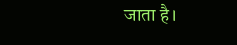जाता है।